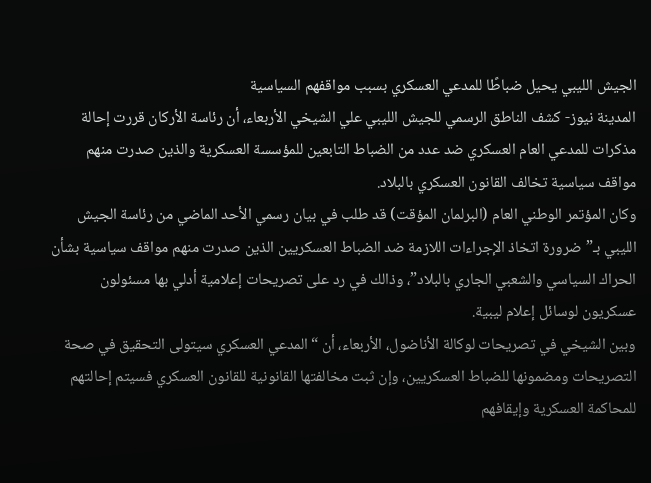الجيش الليبي يحيل ضباطًا للمدعي العسكري بسبب مواقفهم السياسية
المدينة نيوز- كشف الناطق الرسمي للجيش الليبي علي الشيخي الأربعاء، أن رئاسة الأركان قررت إحالة مذكرات للمدعي العام العسكري ضد عدد من الضباط التابعين للمؤسسة العسكرية والذين صدرت منهم مواقف سياسية تخالف القانون العسكري بالبلاد.
وكان المؤتمر الوطني العام (البرلمان المؤقت) قد طلب في بيان رسمي الأحد الماضي من رئاسة الجيش الليبي بـ”ضرورة اتخاذ الإجراءات اللازمة ضد الضباط العسكريين الذين صدرت منهم مواقف سياسية بشأن الحراك السياسي والشعبي الجاري بالبلاد”، وذالك في رد على تصريحات إعلامية أدلي بها مسئولون عسكريون لوسائل إعلام ليبية.
وبين الشيخي في تصريحات لوكالة الأناضول، الأربعاء، أن “المدعي العسكري سيتولى التحقيق في صحة التصريحات ومضمونها للضباط العسكريين، وإن ثبت مخالفتها القانونية للقانون العسكري فسيتم إحالتهم للمحاكمة العسكرية وإيقافهم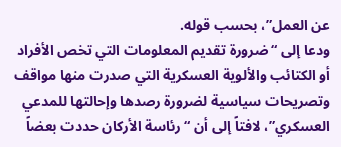عن العمل”، بحسب قوله.
ودعا إلى “ضرورة تقديم المعلومات التي تخص الأفراد أو الكتائب والألوية العسكرية التي صدرت منها مواقف وتصريحات سياسية لضرورة رصدها وإحالتها للمدعي العسكري”، لافتاً إلى أن “رئاسة الأركان حددت بعضاً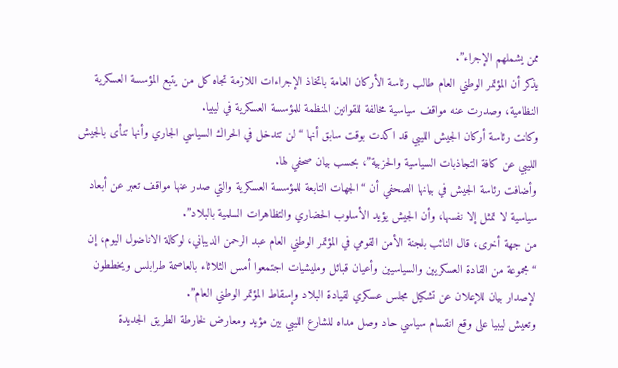ممن يشملهم الإجراء”.
يذكر أن المؤتمر الوطني العام طالب رئاسة الأركان العامة باتخاذ الإجراءات اللازمة تجاه كل من يتبع المؤسسة العسكرية النظامية، وصدرت عنه مواقف سياسية مخالفة للقوانين المنظمة للمؤسسة العسكرية في ليبيا.
وكانت رئاسة أركان الجيش الليبي قد اكدت بوقت سابق أنها “لن تتدخل في الحراك السياسي الجاري وأنها تنأى بالجيش الليبي عن كافة التجاذبات السياسية والحزبية”، بحسب بيان صحفي لها.
وأضافت رئاسة الجيش في بيانها الصحفي أن “الجهات التابعة للمؤسسة العسكرية والتي صدر عنها مواقف تعبر عن أبعاد سياسية لا تمثل إلا نفسها، وأن الجيش يؤيد الأسلوب الحضاري والتظاهرات السلمية بالبلاد”.
من جهة أخرى، قال النائب بلجنة الأمن القومي في المؤتمر الوطني العام عبد الرحمن الديباني، لوكالة الاناضول اليوم، إن “مجموعة من القادة العسكريين والسياسيين وأعيان قبائل ومليشيات اجتمعوا أمس الثلاثاء بالعاصمة طرابلس ويخططون لإصدار بيان للإعلان عن تشكيل مجلس عسكري لقيادة البلاد وإسقاط المؤتمر الوطني العام”.
وتعيش ليبيا على وقع انقسام سياسي حاد وصل مداه للشارع الليبي بين مؤيد ومعارض لخارطة الطريق الجديدة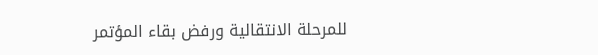للمرحلة الانتقالية ورفض بقاء المؤتمر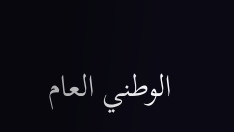الوطني العام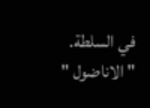في السلطة.
" الاناضول "